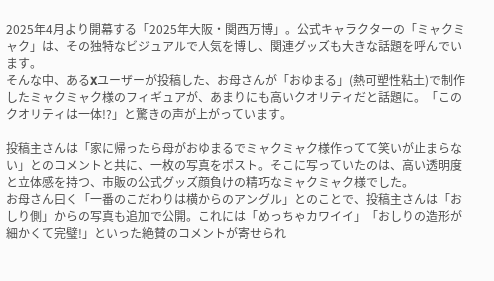2025年4月より開幕する「2025年大阪・関西万博」。公式キャラクターの「ミャクミャク」は、その独特なビジュアルで人気を博し、関連グッズも大きな話題を呼んでいます。
そんな中、あるXユーザーが投稿した、お母さんが「おゆまる」(熱可塑性粘土)で制作したミャクミャク様のフィギュアが、あまりにも高いクオリティだと話題に。「このクオリティは一体!?」と驚きの声が上がっています。

投稿主さんは「家に帰ったら母がおゆまるでミャクミャク様作ってて笑いが止まらない」とのコメントと共に、一枚の写真をポスト。そこに写っていたのは、高い透明度と立体感を持つ、市販の公式グッズ顔負けの精巧なミャクミャク様でした。
お母さん曰く「一番のこだわりは横からのアングル」とのことで、投稿主さんは「おしり側」からの写真も追加で公開。これには「めっちゃカワイイ」「おしりの造形が細かくて完璧!」といった絶賛のコメントが寄せられ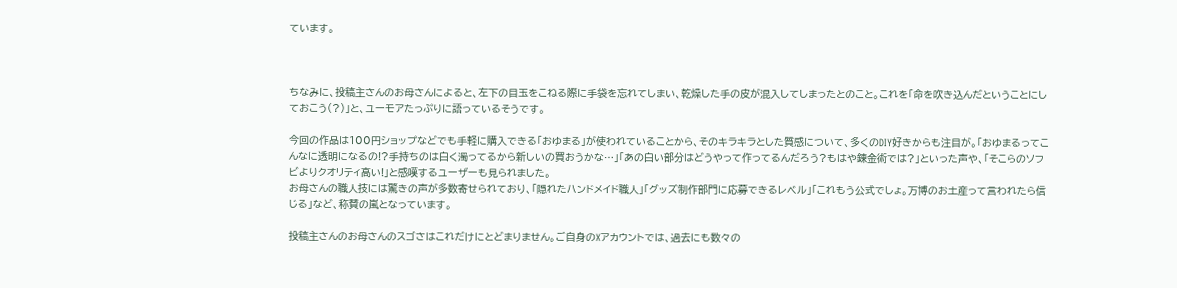ています。



ちなみに、投稿主さんのお母さんによると、左下の目玉をこねる際に手袋を忘れてしまい、乾燥した手の皮が混入してしまったとのこと。これを「命を吹き込んだということにしておこう(?)」と、ユーモアたっぷりに語っているそうです。

今回の作品は100円ショップなどでも手軽に購入できる「おゆまる」が使われていることから、そのキラキラとした質感について、多くのDIY好きからも注目が。「おゆまるってこんなに透明になるの!?手持ちのは白く濁ってるから新しいの買おうかな…」「あの白い部分はどうやって作ってるんだろう?もはや錬金術では?」といった声や、「そこらのソフビよりクオリティ高い!」と感嘆するユーザーも見られました。
お母さんの職人技には驚きの声が多数寄せられており、「隠れたハンドメイド職人」「グッズ制作部門に応募できるレベル」「これもう公式でしょ。万博のお土産って言われたら信じる」など、称賛の嵐となっています。

投稿主さんのお母さんのスゴさはこれだけにとどまりません。ご自身のXアカウントでは、過去にも数々の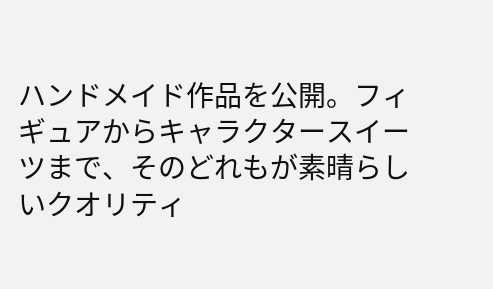ハンドメイド作品を公開。フィギュアからキャラクタースイーツまで、そのどれもが素晴らしいクオリティ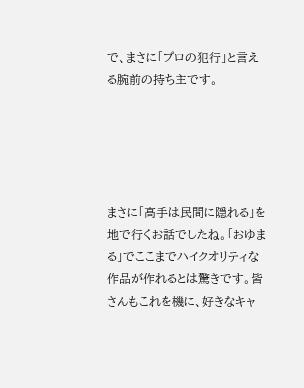で、まさに「プロの犯行」と言える腕前の持ち主です。





まさに「高手は民間に隠れる」を地で行くお話でしたね。「おゆまる」でここまでハイクオリティな作品が作れるとは驚きです。皆さんもこれを機に、好きなキャ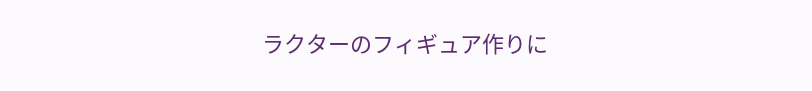ラクターのフィギュア作りに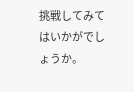挑戦してみてはいかがでしょうか。